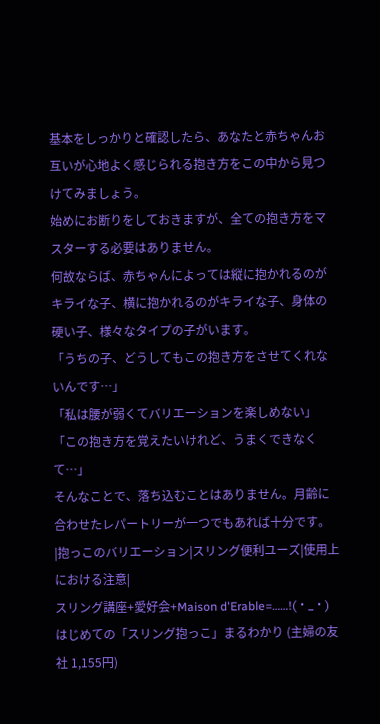基本をしっかりと確認したら、あなたと赤ちゃんお互いが心地よく感じられる抱き方をこの中から見つけてみましょう。
始めにお断りをしておきますが、全ての抱き方をマスターする必要はありません。
何故ならば、赤ちゃんによっては縦に抱かれるのがキライな子、横に抱かれるのがキライな子、身体の硬い子、様々なタイプの子がいます。
「うちの子、どうしてもこの抱き方をさせてくれないんです…」
「私は腰が弱くてバリエーションを楽しめない」
「この抱き方を覚えたいけれど、うまくできなくて…」
そんなことで、落ち込むことはありません。月齢に合わせたレパートリーが一つでもあれば十分です。
|抱っこのバリエーション|スリング便利ユーズ|使用上における注意|
スリング講座+愛好会+Maison d'Erable=……!(・_・)
はじめての「スリング抱っこ」まるわかり (主婦の友社 1,155円)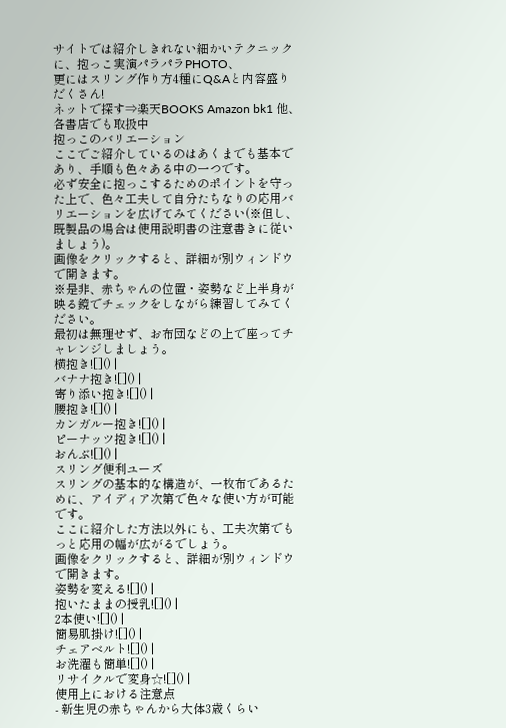サイトでは紹介しきれない細かいテクニックに、抱っこ実演パラパラPHOTO、
更にはスリング作り方4種にQ&Aと内容盛りだくさん!
ネットで探す⇒楽天BOOKS Amazon bk1 他、各書店でも取扱中
抱っこのバリエーション
ここでご紹介しているのはあくまでも基本であり、手順も色々ある中の一つです。
必ず安全に抱っこするためのポイントを守った上で、色々工夫して自分たちなりの応用バリエーションを広げてみてください(※但し、既製品の場合は使用説明書の注意書きに従いましょう)。
画像をクリックすると、詳細が別ウィンドウで開きます。
※是非、赤ちゃんの位置・姿勢など上半身が映る鏡でチェックをしながら練習してみてください。
最初は無理せず、お布団などの上で座ってチャレンジしましょう。
横抱き![]() |
バナナ抱き![]() |
寄り添い抱き![]() |
腰抱き![]() |
カンガルー抱き![]() |
ピーナッツ抱き![]() |
おんぶ![]() |
スリング便利ユーズ
スリングの基本的な構造が、一枚布であるために、アイディア次第で色々な使い方が可能です。
ここに紹介した方法以外にも、工夫次第でもっと応用の幅が広がるでしょう。
画像をクリックすると、詳細が別ウィンドウで開きます。
姿勢を変える![]() |
抱いたままの授乳![]() |
2本使い![]() |
簡易肌掛け![]() |
チェアベルト![]() |
お洗濯も簡単![]() |
リサイクルで変身☆![]() |
使用上における注意点
- 新生児の赤ちゃんから大体3歳くらい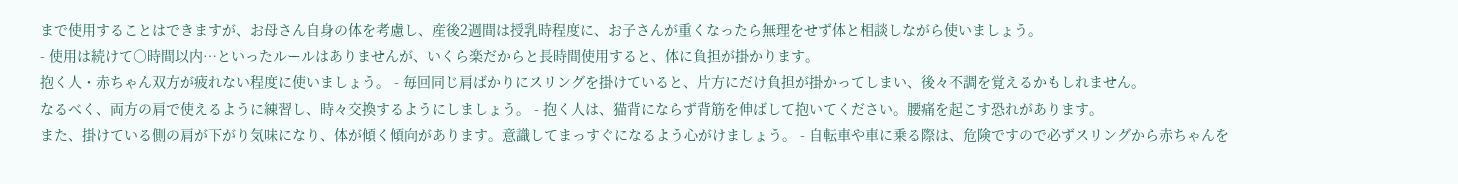まで使用することはできますが、お母さん自身の体を考慮し、産後2週間は授乳時程度に、お子さんが重くなったら無理をせず体と相談しながら使いましょう。
- 使用は続けて○時間以内…といったルールはありませんが、いくら楽だからと長時間使用すると、体に負担が掛かります。
抱く人・赤ちゃん双方が疲れない程度に使いましょう。 - 毎回同じ肩ばかりにスリングを掛けていると、片方にだけ負担が掛かってしまい、後々不調を覚えるかもしれません。
なるべく、両方の肩で使えるように練習し、時々交換するようにしましょう。 - 抱く人は、猫背にならず背筋を伸ばして抱いてください。腰痛を起こす恐れがあります。
また、掛けている側の肩が下がり気味になり、体が傾く傾向があります。意識してまっすぐになるよう心がけましょう。 - 自転車や車に乗る際は、危険ですので必ずスリングから赤ちゃんを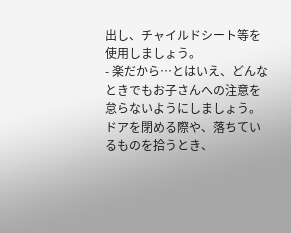出し、チャイルドシート等を使用しましょう。
- 楽だから…とはいえ、どんなときでもお子さんへの注意を怠らないようにしましょう。
ドアを閉める際や、落ちているものを拾うとき、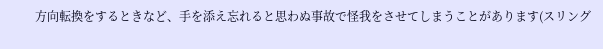方向転換をするときなど、手を添え忘れると思わぬ事故で怪我をさせてしまうことがあります(スリング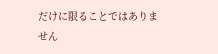だけに限ることではありません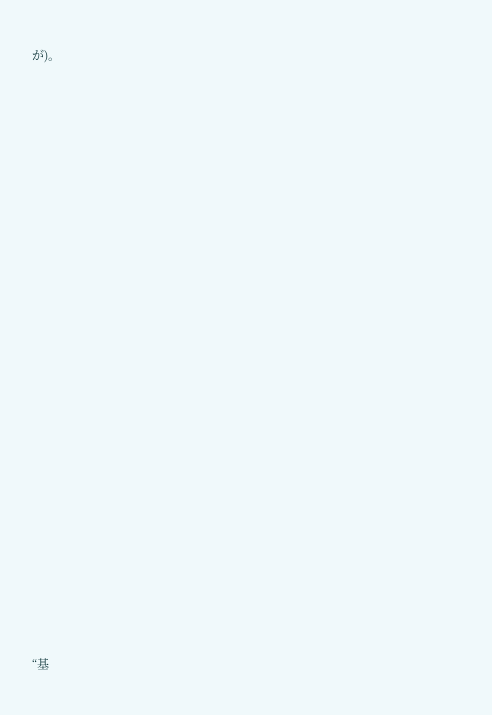が)。
























“基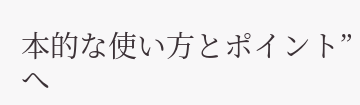本的な使い方とポイント”へ